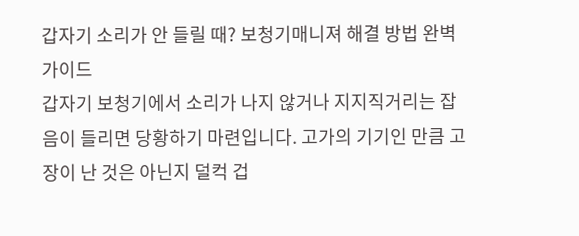갑자기 소리가 안 들릴 때? 보청기매니져 해결 방법 완벽 가이드
갑자기 보청기에서 소리가 나지 않거나 지지직거리는 잡음이 들리면 당황하기 마련입니다. 고가의 기기인 만큼 고장이 난 것은 아닌지 덜컥 겁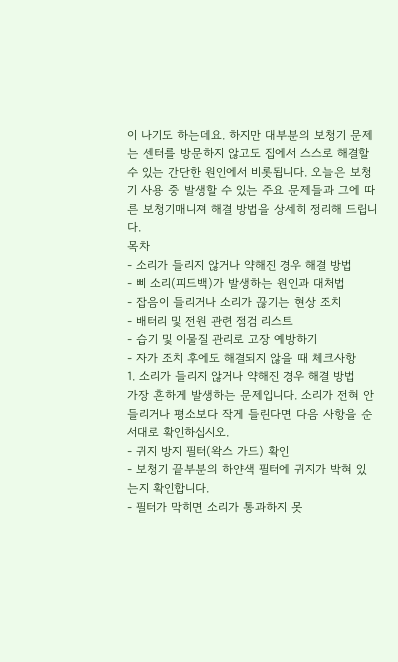이 나기도 하는데요. 하지만 대부분의 보청기 문제는 센터를 방문하지 않고도 집에서 스스로 해결할 수 있는 간단한 원인에서 비롯됩니다. 오늘은 보청기 사용 중 발생할 수 있는 주요 문제들과 그에 따른 보청기매니져 해결 방법을 상세히 정리해 드립니다.
목차
- 소리가 들리지 않거나 약해진 경우 해결 방법
- 삐 소리(피드백)가 발생하는 원인과 대처법
- 잡음이 들리거나 소리가 끊기는 현상 조치
- 배터리 및 전원 관련 점검 리스트
- 습기 및 이물질 관리로 고장 예방하기
- 자가 조치 후에도 해결되지 않을 때 체크사항
1. 소리가 들리지 않거나 약해진 경우 해결 방법
가장 흔하게 발생하는 문제입니다. 소리가 전혀 안 들리거나 평소보다 작게 들린다면 다음 사항을 순서대로 확인하십시오.
- 귀지 방지 필터(왁스 가드) 확인
- 보청기 끝부분의 하얀색 필터에 귀지가 박혀 있는지 확인합니다.
- 필터가 막히면 소리가 통과하지 못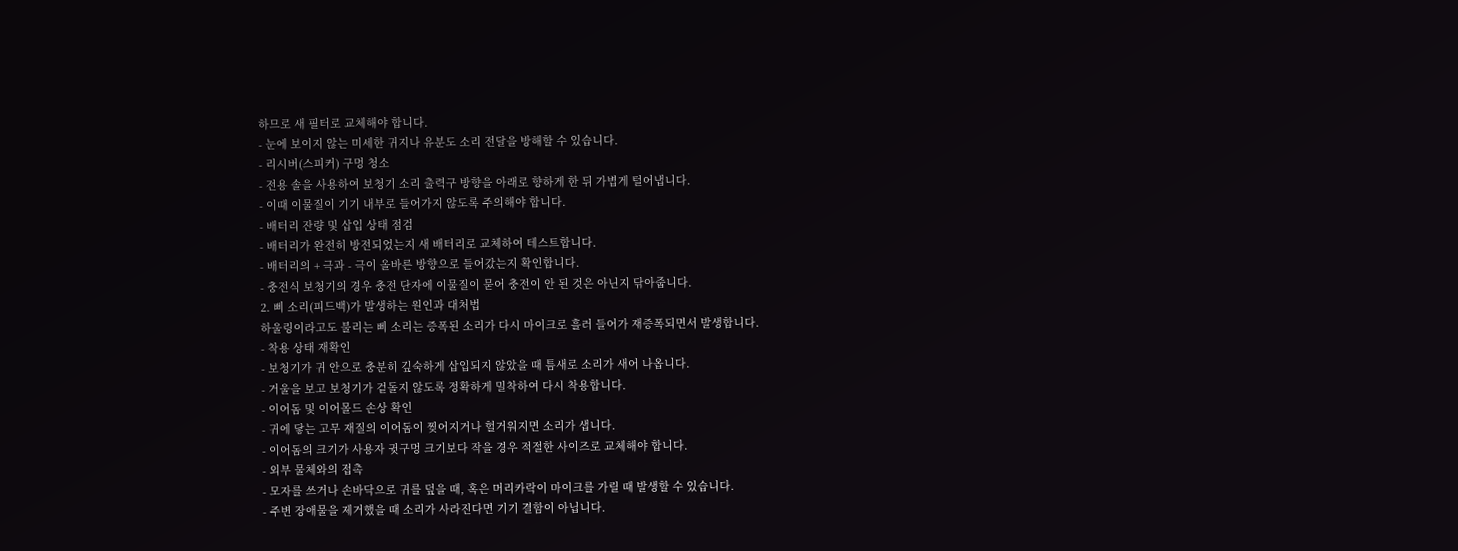하므로 새 필터로 교체해야 합니다.
- 눈에 보이지 않는 미세한 귀지나 유분도 소리 전달을 방해할 수 있습니다.
- 리시버(스피커) 구멍 청소
- 전용 솔을 사용하여 보청기 소리 출력구 방향을 아래로 향하게 한 뒤 가볍게 털어냅니다.
- 이때 이물질이 기기 내부로 들어가지 않도록 주의해야 합니다.
- 배터리 잔량 및 삽입 상태 점검
- 배터리가 완전히 방전되었는지 새 배터리로 교체하여 테스트합니다.
- 배터리의 + 극과 - 극이 올바른 방향으로 들어갔는지 확인합니다.
- 충전식 보청기의 경우 충전 단자에 이물질이 묻어 충전이 안 된 것은 아닌지 닦아줍니다.
2. 삐 소리(피드백)가 발생하는 원인과 대처법
하울링이라고도 불리는 삐 소리는 증폭된 소리가 다시 마이크로 흘러 들어가 재증폭되면서 발생합니다.
- 착용 상태 재확인
- 보청기가 귀 안으로 충분히 깊숙하게 삽입되지 않았을 때 틈새로 소리가 새어 나옵니다.
- 거울을 보고 보청기가 겉돌지 않도록 정확하게 밀착하여 다시 착용합니다.
- 이어돔 및 이어몰드 손상 확인
- 귀에 닿는 고무 재질의 이어돔이 찢어지거나 헐거워지면 소리가 샙니다.
- 이어돔의 크기가 사용자 귓구멍 크기보다 작을 경우 적절한 사이즈로 교체해야 합니다.
- 외부 물체와의 접촉
- 모자를 쓰거나 손바닥으로 귀를 덮을 때, 혹은 머리카락이 마이크를 가릴 때 발생할 수 있습니다.
- 주변 장애물을 제거했을 때 소리가 사라진다면 기기 결함이 아닙니다.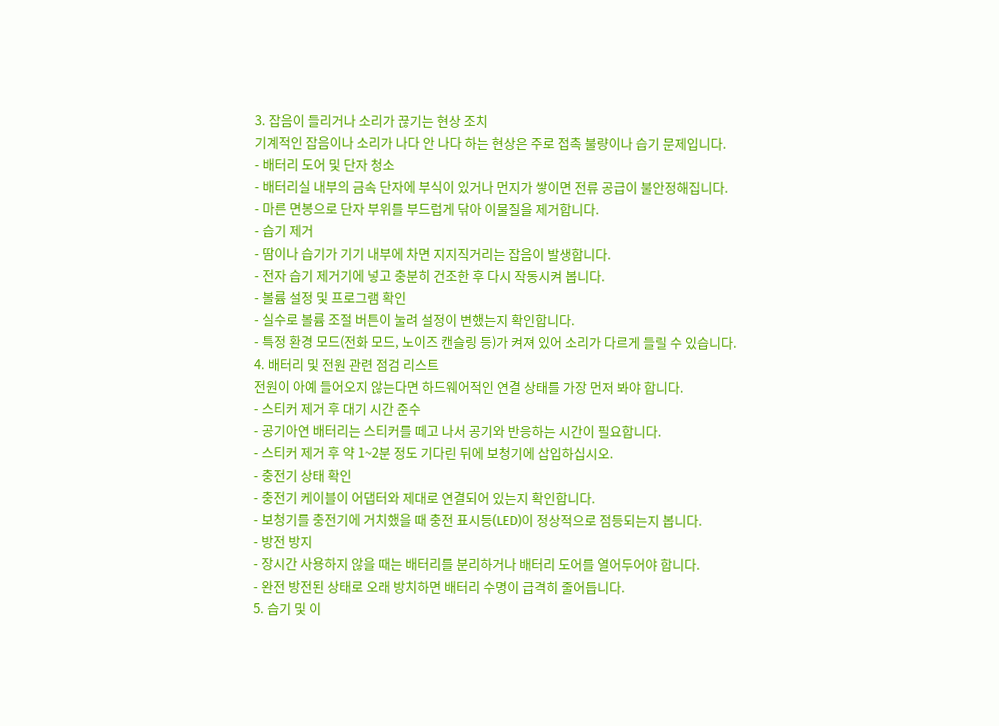3. 잡음이 들리거나 소리가 끊기는 현상 조치
기계적인 잡음이나 소리가 나다 안 나다 하는 현상은 주로 접촉 불량이나 습기 문제입니다.
- 배터리 도어 및 단자 청소
- 배터리실 내부의 금속 단자에 부식이 있거나 먼지가 쌓이면 전류 공급이 불안정해집니다.
- 마른 면봉으로 단자 부위를 부드럽게 닦아 이물질을 제거합니다.
- 습기 제거
- 땀이나 습기가 기기 내부에 차면 지지직거리는 잡음이 발생합니다.
- 전자 습기 제거기에 넣고 충분히 건조한 후 다시 작동시켜 봅니다.
- 볼륨 설정 및 프로그램 확인
- 실수로 볼륨 조절 버튼이 눌려 설정이 변했는지 확인합니다.
- 특정 환경 모드(전화 모드, 노이즈 캔슬링 등)가 켜져 있어 소리가 다르게 들릴 수 있습니다.
4. 배터리 및 전원 관련 점검 리스트
전원이 아예 들어오지 않는다면 하드웨어적인 연결 상태를 가장 먼저 봐야 합니다.
- 스티커 제거 후 대기 시간 준수
- 공기아연 배터리는 스티커를 떼고 나서 공기와 반응하는 시간이 필요합니다.
- 스티커 제거 후 약 1~2분 정도 기다린 뒤에 보청기에 삽입하십시오.
- 충전기 상태 확인
- 충전기 케이블이 어댑터와 제대로 연결되어 있는지 확인합니다.
- 보청기를 충전기에 거치했을 때 충전 표시등(LED)이 정상적으로 점등되는지 봅니다.
- 방전 방지
- 장시간 사용하지 않을 때는 배터리를 분리하거나 배터리 도어를 열어두어야 합니다.
- 완전 방전된 상태로 오래 방치하면 배터리 수명이 급격히 줄어듭니다.
5. 습기 및 이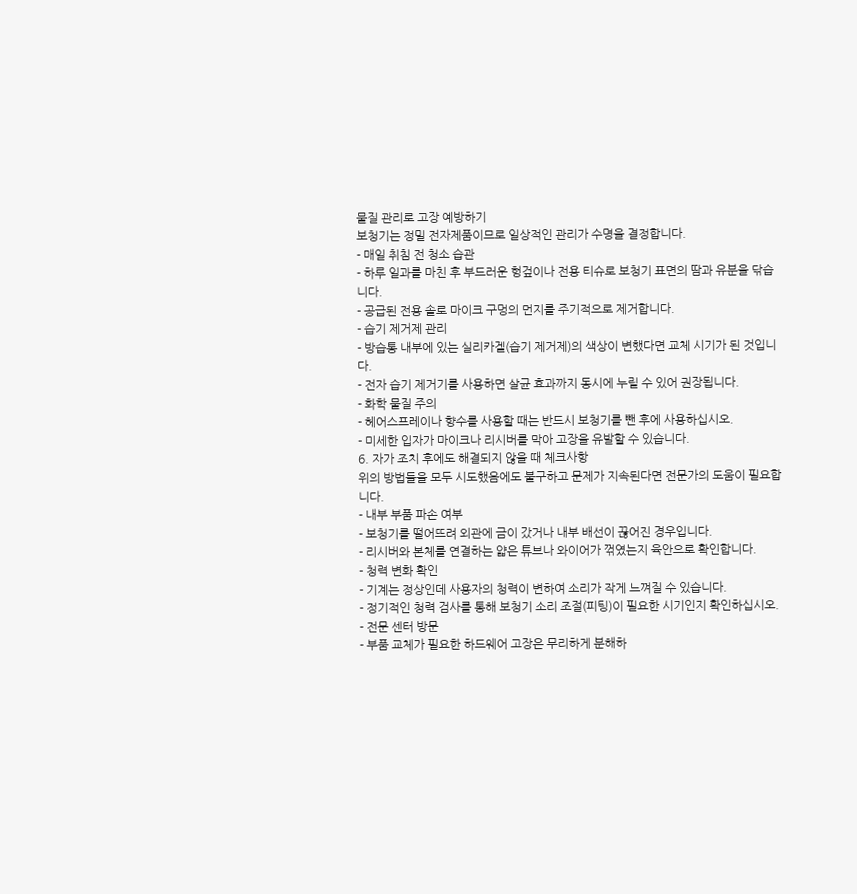물질 관리로 고장 예방하기
보청기는 정밀 전자제품이므로 일상적인 관리가 수명을 결정합니다.
- 매일 취침 전 청소 습관
- 하루 일과를 마친 후 부드러운 헝겊이나 전용 티슈로 보청기 표면의 땀과 유분을 닦습니다.
- 공급된 전용 솔로 마이크 구멍의 먼지를 주기적으로 제거합니다.
- 습기 제거제 관리
- 방습통 내부에 있는 실리카겔(습기 제거제)의 색상이 변했다면 교체 시기가 된 것입니다.
- 전자 습기 제거기를 사용하면 살균 효과까지 동시에 누릴 수 있어 권장됩니다.
- 화학 물질 주의
- 헤어스프레이나 향수를 사용할 때는 반드시 보청기를 뺀 후에 사용하십시오.
- 미세한 입자가 마이크나 리시버를 막아 고장을 유발할 수 있습니다.
6. 자가 조치 후에도 해결되지 않을 때 체크사항
위의 방법들을 모두 시도했음에도 불구하고 문제가 지속된다면 전문가의 도움이 필요합니다.
- 내부 부품 파손 여부
- 보청기를 떨어뜨려 외관에 금이 갔거나 내부 배선이 끊어진 경우입니다.
- 리시버와 본체를 연결하는 얇은 튜브나 와이어가 꺾였는지 육안으로 확인합니다.
- 청력 변화 확인
- 기계는 정상인데 사용자의 청력이 변하여 소리가 작게 느껴질 수 있습니다.
- 정기적인 청력 검사를 통해 보청기 소리 조절(피팅)이 필요한 시기인지 확인하십시오.
- 전문 센터 방문
- 부품 교체가 필요한 하드웨어 고장은 무리하게 분해하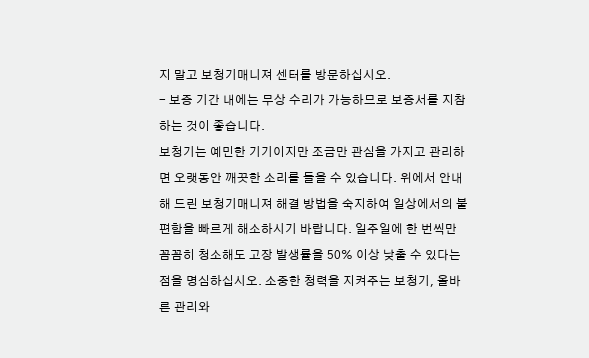지 말고 보청기매니져 센터를 방문하십시오.
- 보증 기간 내에는 무상 수리가 가능하므로 보증서를 지참하는 것이 좋습니다.
보청기는 예민한 기기이지만 조금만 관심을 가지고 관리하면 오랫동안 깨끗한 소리를 들을 수 있습니다. 위에서 안내해 드린 보청기매니져 해결 방법을 숙지하여 일상에서의 불편함을 빠르게 해소하시기 바랍니다. 일주일에 한 번씩만 꼼꼼히 청소해도 고장 발생률을 50% 이상 낮출 수 있다는 점을 명심하십시오. 소중한 청력을 지켜주는 보청기, 올바른 관리와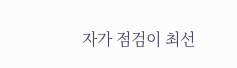자가 점검이 최선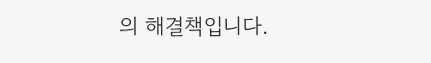의 해결책입니다.